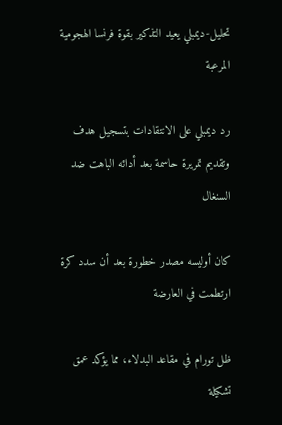تحليل-ديمبلي يعيد التذكير بقوة فرنسا الهجومية المرعبة

رد ديمبلي على الانتقادات بتسجيل هدف وتقديم تمريرة حاسمة بعد أدائه الباهت ضد السنغال

كان أوليسه مصدر خطورة بعد أن سدد كرة ارتطمت في العارضة

ظل تورام في مقاعد البدلاء، مما يؤكد عمق تشكيلة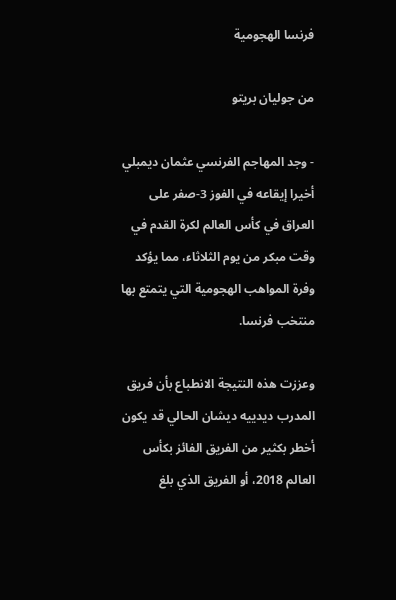فرنسا الهجومية

من جوليان بريتو

- وجد المهاجم الفرنسي عثمان ديمبلي أخيرا إيقاعه في الفوز 3-صفر على العراق في كأس العالم لكرة القدم في وقت مبكر من يوم الثلاثاء، مما يؤكد وفرة المواهب الهجومية التي يتمتع بها منتخب فرنسا.

وعززت هذه النتيجة الانطباع بأن فريق المدرب ديدييه ديشان الحالي قد يكون أخطر بكثير من الفريق الفائز بكأس العالم 2018، أو الفريق الذي بلغ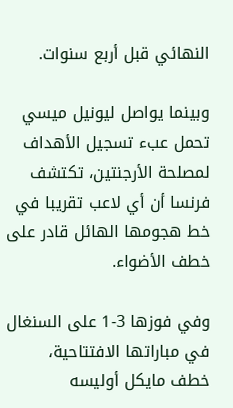النهائي قبل أربع سنوات.

وبينما يواصل ليونيل ميسي تحمل عبء تسجيل الأهداف لمصلحة الأرجنتين، تكتشف فرنسا أن أي لاعب تقريبا في خط هجومها الهائل قادر على خطف الأضواء.

وفي فوزها 3-1 على السنغال في مباراتها الافتتاحية، خطف مايكل أوليسه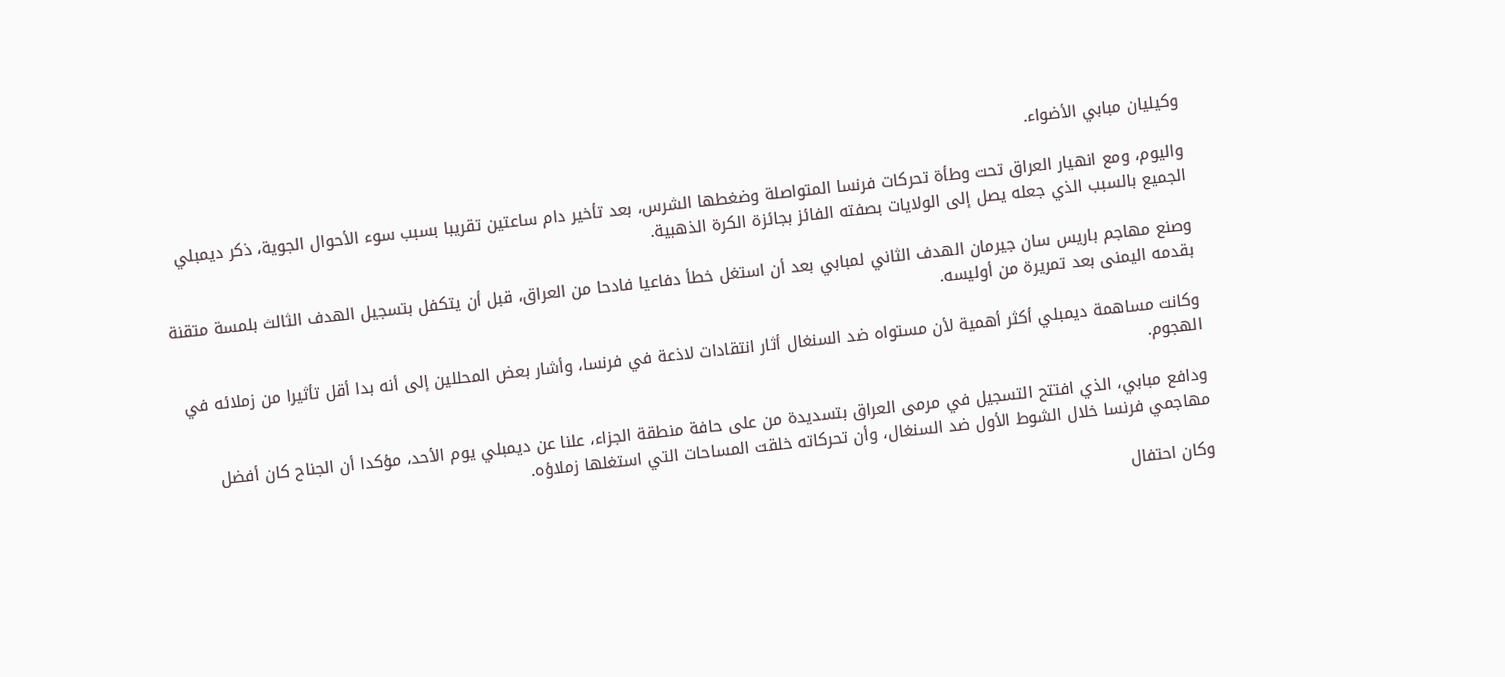وكيليان مبابي الأضواء.

واليوم، ومع انهيار العراق تحت وطأة تحركات فرنسا المتواصلة وضغطها الشرس، بعد تأخير دام ساعتين تقريبا بسبب سوء الأحوال الجوية، ذكر ديمبلي الجميع بالسبب الذي جعله يصل إلى الولايات بصفته الفائز بجائزة الكرة الذهبية.

وصنع مهاجم باريس سان جيرمان الهدف الثاني لمبابي بعد أن استغل خطأ دفاعيا فادحا من العراق، قبل أن يتكفل بتسجيل الهدف الثالث بلمسة متقنة بقدمه اليمنى بعد تمريرة من أوليسه.

وكانت مساهمة ديمبلي أكثر أهمية لأن مستواه ضد السنغال أثار انتقادات لاذعة في فرنسا، وأشار بعض المحللين إلى أنه بدا أقل تأثيرا من زملائه في الهجوم.

ودافع مبابي، الذي افتتح التسجيل في مرمى العراق بتسديدة من على حافة منطقة الجزاء، علنا عن ديمبلي يوم الأحد، مؤكدا أن الجناح كان أفضل مهاجمي فرنسا خلال الشوط الأول ضد السنغال، وأن تحركاته خلقت المساحات التي استغلها زملاؤه.

وكان احتفال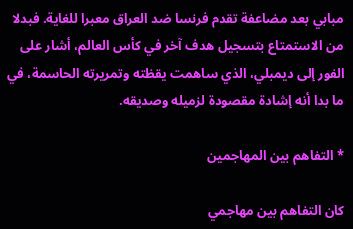مبابي بعد مضاعفة تقدم فرنسا ضد العراق معبرا للغاية. فبدلا من الاستمتاع بتسجيل هدف آخر في كأس العالم، أشار على الفور إلى ديمبلي، الذي ساهمت يقظته وتمريرته الحاسمة، في ما بدا أنه إشادة مقصودة لزميله وصديقه.

* التفاهم بين المهاجمين

كان التفاهم بين مهاجمي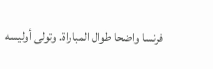فرنسا واضحا طوال المباراة. وتولى أوليسه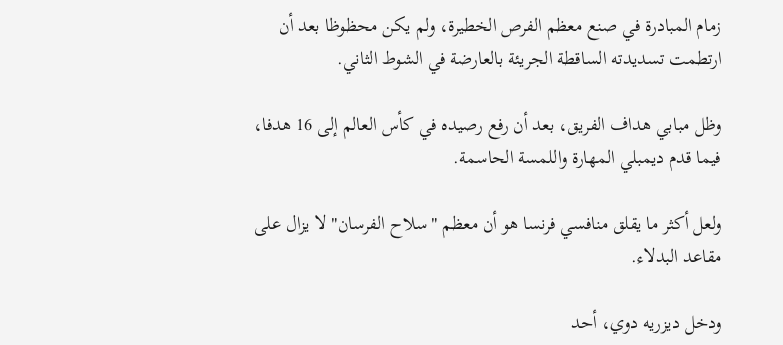زمام المبادرة في صنع معظم الفرص الخطيرة، ولم يكن محظوظا بعد أن ارتطمت تسديدته الساقطة الجريئة بالعارضة في الشوط الثاني.

وظل مبابي هداف الفريق، بعد أن رفع رصيده في كأس العالم إلى 16 هدفا، فيما قدم ديمبلي المهارة واللمسة الحاسمة.

ولعل أكثر ما يقلق منافسي فرنسا هو أن معظم "سلاح الفرسان" لا يزال على مقاعد البدلاء.

ودخل ديزريه دوي، أحد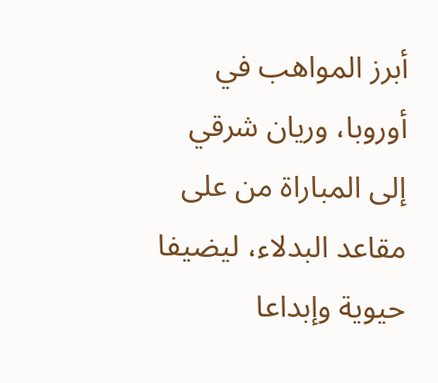أبرز المواهب في أوروبا، وريان شرقي إلى المباراة من على مقاعد البدلاء، ليضيفا حيوية وإبداعا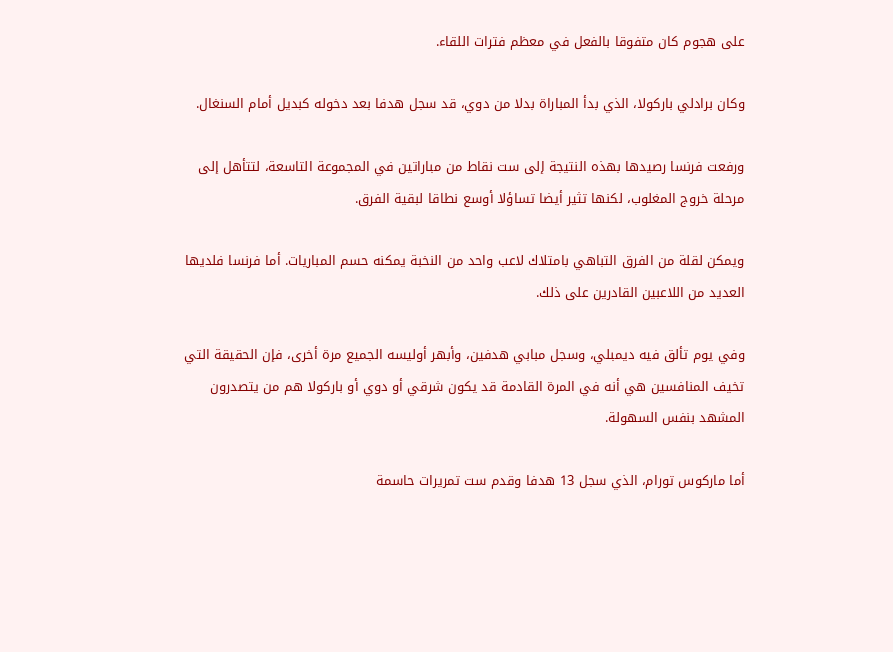على هجوم كان متفوقا بالفعل في معظم فترات اللقاء.

وكان برادلي باركولا، الذي بدأ المباراة بدلا من دوي، قد سجل هدفا بعد دخوله كبديل أمام السنغال.

ورفعت فرنسا رصيدها بهذه النتيجة إلى ست نقاط من مباراتين في المجموعة التاسعة، لتتأهل إلى مرحلة خروج المغلوب، لكنها تثير أيضا تساؤلا أوسع نطاقا لبقية الفرق.

ويمكن لقلة من الفرق التباهي بامتلاك لاعب واحد من النخبة يمكنه حسم المباريات. أما فرنسا فلديها العديد من اللاعبين القادرين على ذلك.

وفي يوم تألق فيه ديمبلي، وسجل مبابي هدفين، وأبهر أوليسه الجميع مرة أخرى، فإن الحقيقة التي تخيف المنافسين هي أنه في المرة القادمة قد يكون شرقي أو دوي أو باركولا هم من يتصدرون المشهد بنفس السهولة.

أما ماركوس تورام، الذي سجل 13 هدفا وقدم ست تمريرات حاسمة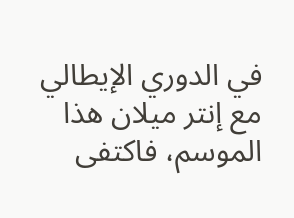في الدوري الإيطالي مع إنتر ميلان هذا الموسم، فاكتفى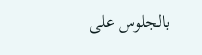بالجلوس على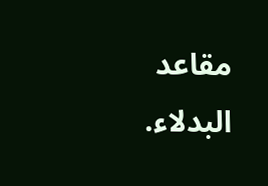مقاعد البدلاء.